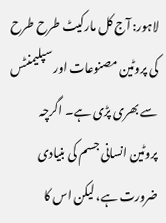لاہور: آج کل مارکیٹ طرح طرح کی پروٹین مصنوعات اور سپلیمنٹس سے بھری پڑی ہے۔ اگرچہ پروٹین انسانی جسم کی بنیادی ضرورت ہے، لیکن اس کا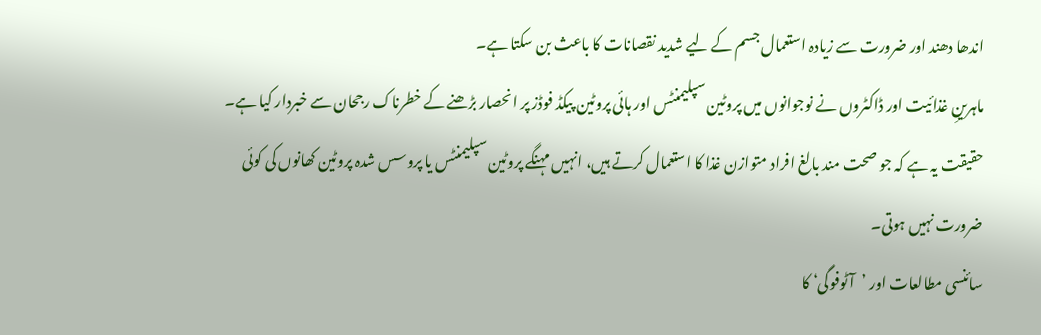اندھا دھند اور ضرورت سے زیادہ استعمال جسم کے لیے شدید نقصانات کا باعث بن سکتا ہے۔
ماہرینِ غذائیت اور ڈاکٹروں نے نوجوانوں میں پروٹین سپلیمنٹس اور ہائی پروٹین پیکڈ فوڈز پر انحصار بڑھنے کے خطرناک رجحان سے خبردار کیا ہے۔ حقیقت یہ ہے کہ جو صحت مند بالغ افراد متوازن غذا کا استعمال کرتے ہیں، انہیں مہنگے پروٹین سپلیمنٹس یا پروسس شدہ پروٹین کھانوں کی کوئی ضرورت نہیں ہوتی۔
سائنسی مطالعات اور ’آٹوفوگی‘ کا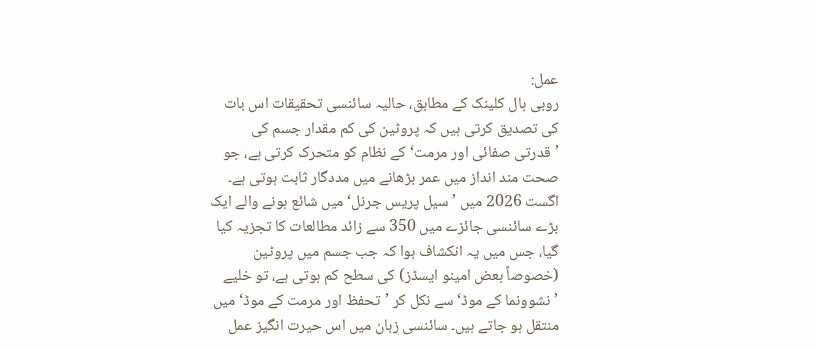عمل:
روبی ہال کلینک کے مطابق، حالیہ سائنسی تحقیقات اس بات کی تصدیق کرتی ہیں کہ پروٹین کی کم مقدار جسم کی ’قدرتی صفائی اور مرمت‘ کے نظام کو متحرک کرتی ہے، جو صحت مند انداز میں عمر بڑھانے میں مددگار ثابت ہوتی ہے۔ اگست 2026 میں ’سیل پریس جرنل‘ میں شائع ہونے والے ایک بڑے سائنسی جائزے میں 350 سے زائد مطالعات کا تجزیہ کیا گیا، جس میں یہ انکشاف ہوا کہ جب جسم میں پروٹین (خصوصاً بعض امینو ایسڈز) کی سطح کم ہوتی ہے، تو خلیے ’نشوونما کے موڈ‘ سے نکل کر ’تحفظ اور مرمت کے موڈ‘ میں منتقل ہو جاتے ہیں۔ سائنسی زبان میں اس حیرت انگیز عمل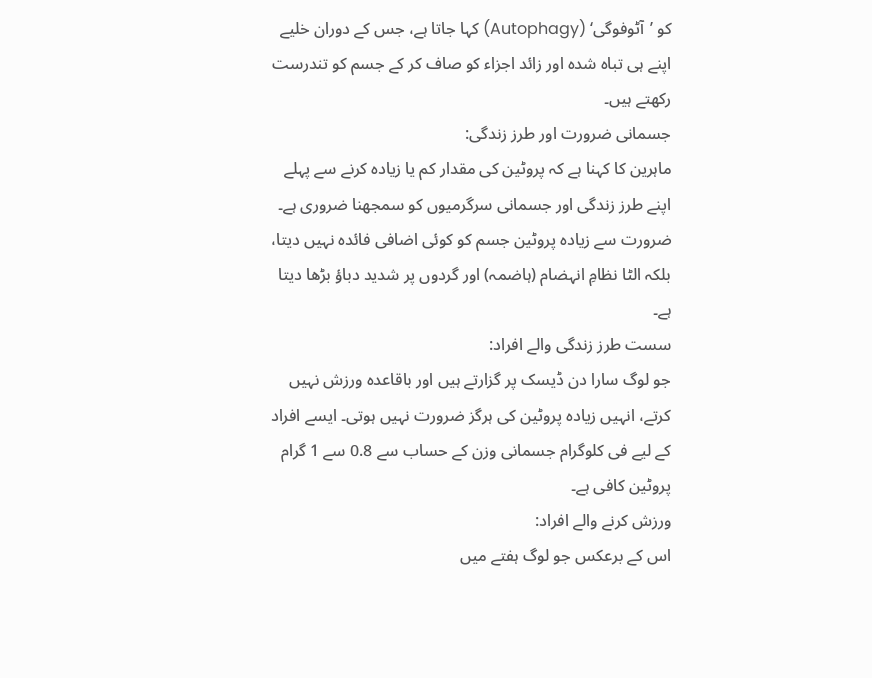کو ’آٹوفوگی‘ (Autophagy) کہا جاتا ہے، جس کے دوران خلیے اپنے ہی تباہ شدہ اور زائد اجزاء کو صاف کر کے جسم کو تندرست رکھتے ہیں۔
جسمانی ضرورت اور طرز زندگی:
ماہرین کا کہنا ہے کہ پروٹین کی مقدار کم یا زیادہ کرنے سے پہلے اپنے طرز زندگی اور جسمانی سرگرمیوں کو سمجھنا ضروری ہے۔ ضرورت سے زیادہ پروٹین جسم کو کوئی اضافی فائدہ نہیں دیتا، بلکہ الٹا نظامِ انہضام (ہاضمہ) اور گردوں پر شدید دباؤ بڑھا دیتا ہے۔
سست طرز زندگی والے افراد:
جو لوگ سارا دن ڈیسک پر گزارتے ہیں اور باقاعدہ ورزش نہیں کرتے، انہیں زیادہ پروٹین کی ہرگز ضرورت نہیں ہوتی۔ ایسے افراد کے لیے فی کلوگرام جسمانی وزن کے حساب سے 0.8 سے 1 گرام پروٹین کافی ہے۔
ورزش کرنے والے افراد:
اس کے برعکس جو لوگ ہفتے میں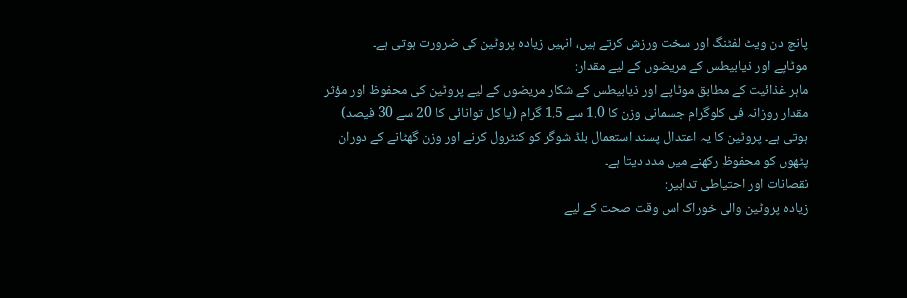پانچ دن ویٹ لفٹنگ اور سخت ورزش کرتے ہیں، انہیں زیادہ پروٹین کی ضرورت ہوتی ہے۔
موٹاپے اور ذیابیطس کے مریضوں کے لیے مقدار:
ماہر غذائیت کے مطابق موٹاپے اور ذیابیطس کے شکار مریضوں کے لیے پروٹین کی محفوظ اور مؤثر مقدار روزانہ فی کلوگرام جسمانی وزن کا 1.0 سے 1.5 گرام (یا کل توانائی کا 20 سے 30 فیصد) ہوتی ہے۔ پروٹین کا یہ اعتدال پسند استعمال بلڈ شوگر کو کنٹرول کرنے اور وزن گھٹانے کے دوران پٹھوں کو محفوظ رکھنے میں مدد دیتا ہے۔
نقصانات اور احتیاطی تدابیر:
زیادہ پروٹین والی خوراک اس وقت صحت کے لیے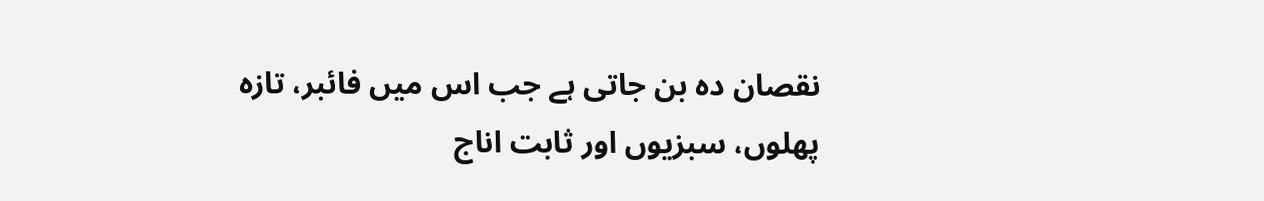نقصان دہ بن جاتی ہے جب اس میں فائبر، تازہ پھلوں، سبزیوں اور ثابت اناج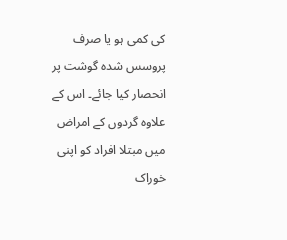کی کمی ہو یا صرف پروسس شدہ گوشت پر انحصار کیا جائے۔ اس کے علاوہ گردوں کے امراض میں مبتلا افراد کو اپنی خوراک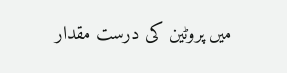میں پروٹین کی درست مقدار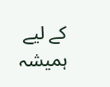کے لیے ہمیشہ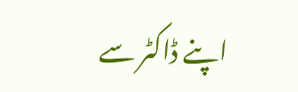اپنے ڈاکٹر سے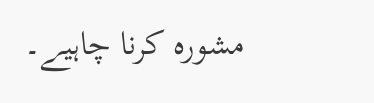مشورہ کرنا چاہیے۔